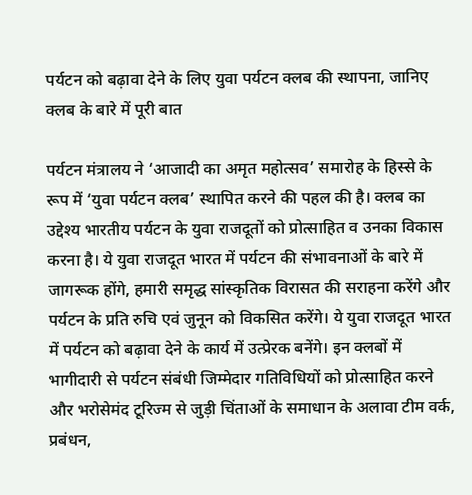पर्यटन को बढ़ावा देने के लिए युवा पर्यटन क्लब की स्थापना, जानिए क्लब के बारे में पूरी बात

पर्यटन मंत्रालय ने ‘आजादी का अमृत महोत्सव’ समारोह के हिस्से के रूप में ‘युवा पर्यटन क्लब’ स्थापित करने की पहल की है। क्लब का उद्देश्य भारतीय पर्यटन के युवा राजदूतों को प्रोत्साहित व उनका विकास करना है। ये युवा राजदूत भारत में पर्यटन की संभावनाओं के बारे में जागरूक होंगे, हमारी समृद्ध सांस्कृतिक विरासत की सराहना करेंगे और पर्यटन के प्रति रुचि एवं जुनून को विकसित करेंगे। ये युवा राजदूत भारत में पर्यटन को बढ़ावा देने के कार्य में उत्प्रेरक बनेंगे। इन क्लबों में भागीदारी से पर्यटन संबंधी जिम्मेदार गतिविधियों को प्रोत्साहित करने और भरोसेमंद टूरिज्म से जुड़ी चिंताओं के समाधान के अलावा टीम वर्क, प्रबंधन,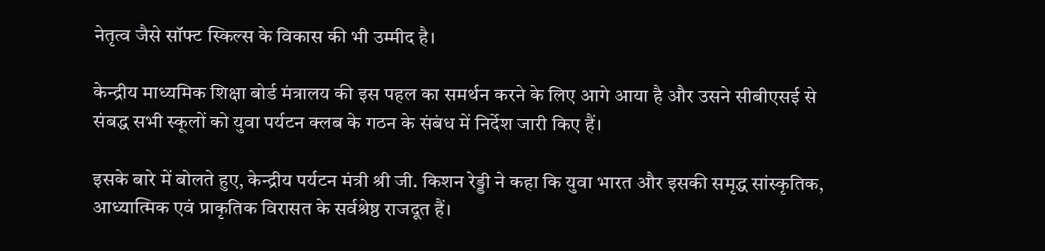नेतृत्व जैसे सॉफ्ट स्किल्स के विकास की भी उम्मीद है।

केन्द्रीय माध्यमिक शिक्षा बोर्ड मंत्रालय की इस पहल का समर्थन करने के लिए आगे आया है और उसने सीबीएसई से संबद्ध सभी स्कूलों को युवा पर्यटन क्लब के गठन के संबंध में निर्देश जारी किए हैं।

इसके बारे में बोलते हुए, केन्द्रीय पर्यटन मंत्री श्री जी. किशन रेड्डी ने कहा कि युवा भारत और इसकी समृद्ध सांस्कृतिक, आध्यात्मिक एवं प्राकृतिक विरासत के सर्वश्रेष्ठ राजदूत हैं।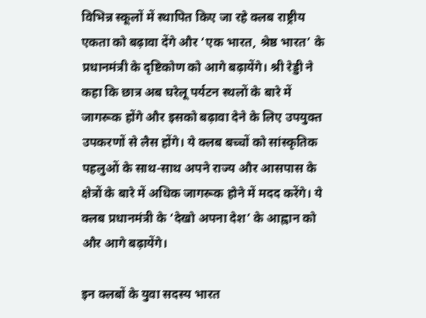विभिन्न स्कूलों में स्थापित किए जा रहे क्लब राष्ट्रीय एकता को बढ़ावा देंगे और ‘एक भारत, श्रेष्ठ भारत’ के प्रधानमंत्री के दृष्टिकोण को आगे बढ़ायेंगे। श्री रेड्डी ने कहा कि छात्र अब घरेलू पर्यटन स्थलों के बारे में जागरूक होंगे और इसको बढ़ावा देने के लिए उपयुक्त उपकरणों से लैस होंगे। ये क्लब बच्चों को सांस्कृतिक पहलुओं के साथ-साथ अपने राज्य और आसपास के क्षेत्रों के बारे में अधिक जागरूक होने में मदद करेंगे। ये क्लब प्रधानमंत्री के ‘देखो अपना देश’ के आह्वान को और आगे बढ़ायेंगे।

इन क्लबों के युवा सदस्य भारत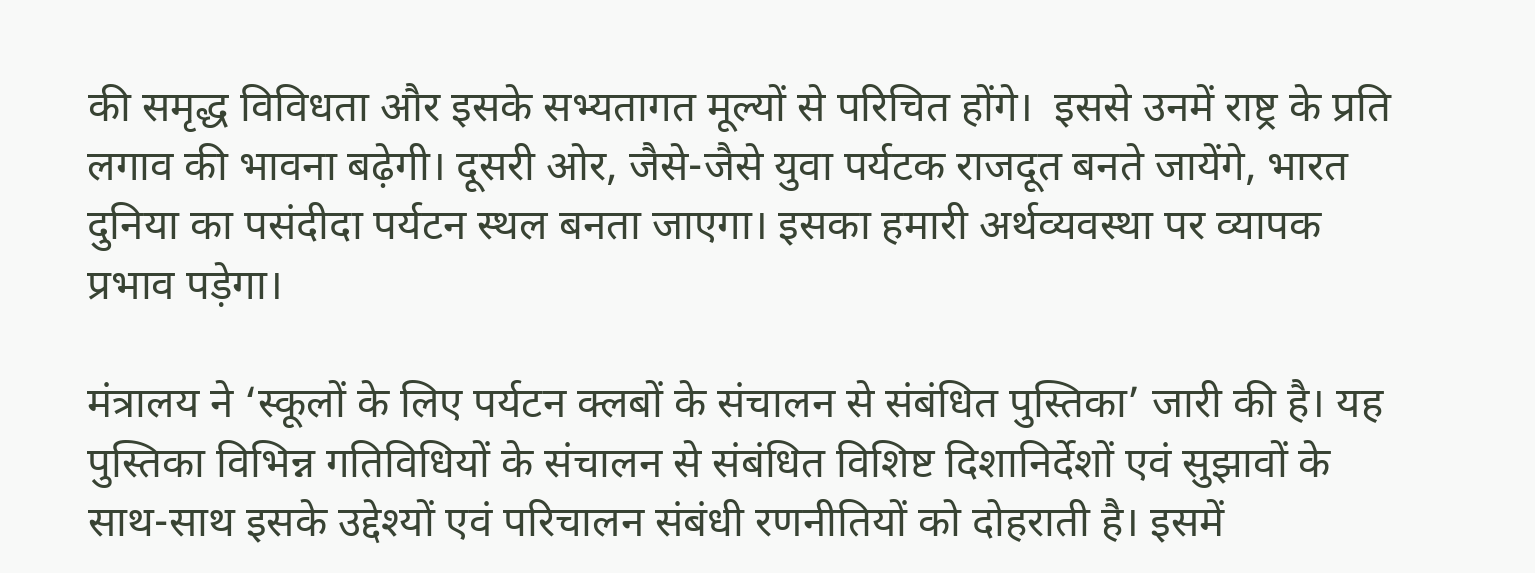की समृद्ध विविधता और इसके सभ्यतागत मूल्यों से परिचित होंगे।  इससे उनमें राष्ट्र के प्रति लगाव की भावना बढ़ेगी। दूसरी ओर, जैसे-जैसे युवा पर्यटक राजदूत बनते जायेंगे, भारत दुनिया का पसंदीदा पर्यटन स्थल बनता जाएगा। इसका हमारी अर्थव्यवस्था पर व्यापक प्रभाव पड़ेगा।

मंत्रालय ने ‘स्कूलों के लिए पर्यटन क्लबों के संचालन से संबंधित पुस्तिका’ जारी की है। यह पुस्तिका विभिन्न गतिविधियों के संचालन से संबंधित विशिष्ट दिशानिर्देशों एवं सुझावों के साथ-साथ इसके उद्देश्यों एवं परिचालन संबंधी रणनीतियों को दोहराती है। इसमें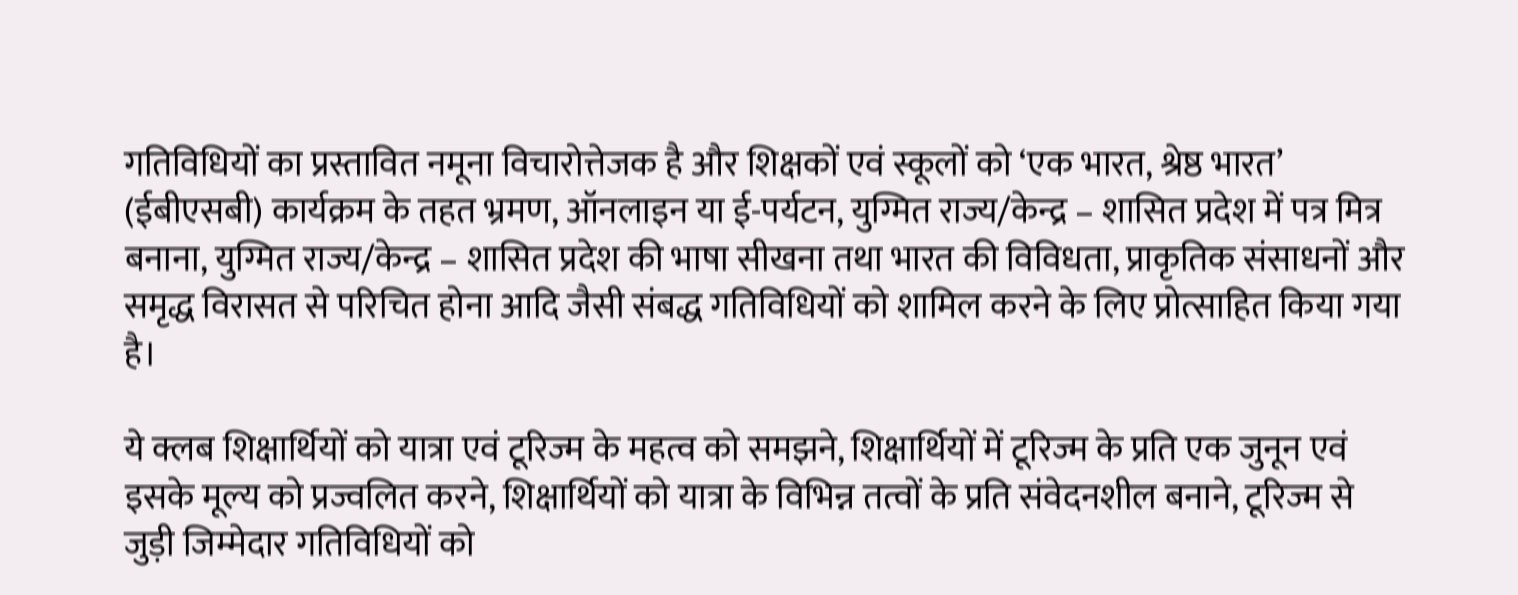गतिविधियों का प्रस्तावित नमूना विचारोत्तेजक है और शिक्षकों एवं स्कूलों को ‘एक भारत, श्रेष्ठ भारत’ (ईबीएसबी) कार्यक्रम के तहत भ्रमण, ऑनलाइन या ई-पर्यटन, युग्मित राज्य/केन्द्र – शासित प्रदेश में पत्र मित्र बनाना, युग्मित राज्य/केन्द्र – शासित प्रदेश की भाषा सीखना तथा भारत की विविधता, प्राकृतिक संसाधनों और समृद्ध विरासत से परिचित होना आदि जैसी संबद्ध गतिविधियों को शामिल करने के लिए प्रोत्साहित किया गया है।

ये क्लब शिक्षार्थियों को यात्रा एवं टूरिज्म के महत्व को समझने, शिक्षार्थियों में टूरिज्म के प्रति एक जुनून एवं इसके मूल्य को प्रज्वलित करने, शिक्षार्थियों को यात्रा के विभिन्न तत्वों के प्रति संवेदनशील बनाने, टूरिज्म से जुड़ी जिम्मेदार गतिविधियों को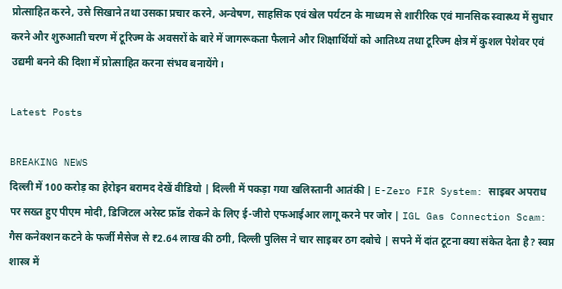प्रोत्साहित करने, उसे सिखाने तथा उसका प्रचार करने, अन्वेषण, साहसिक एवं खेल पर्यटन के माध्यम से शारीरिक एवं मानसिक स्वास्थ्य में सुधार करने और शुरुआती चरण में टूरिज्म के अवसरों के बारे में जागरूकता फैलाने और शिक्षार्थियों को आतिथ्य तथा टूरिज्म क्षेत्र में कुशल पेशेवर एवं उद्यमी बनने की दिशा में प्रोत्साहित करना संभव बनायेंगे।

Latest Posts

BREAKING NEWS
दिल्ली में 100 करोड़ का हेरोइन बरामद देखें वीडियो | दिल्ली में पकड़ा गया खलिस्तानी आतंकी | E-Zero FIR System: साइबर अपराध पर सख्त हुए पीएम मोदी, डिजिटल अरेस्ट फ्रॉड रोकने के लिए ई-जीरो एफआईआर लागू करने पर जोर | IGL Gas Connection Scam: गैस कनेक्शन कटने के फर्जी मैसेज से ₹2.64 लाख की ठगी, दिल्ली पुलिस ने चार साइबर ठग दबोचे | सपने में दांत टूटना क्या संकेत देता है? स्वप्न शास्त्र में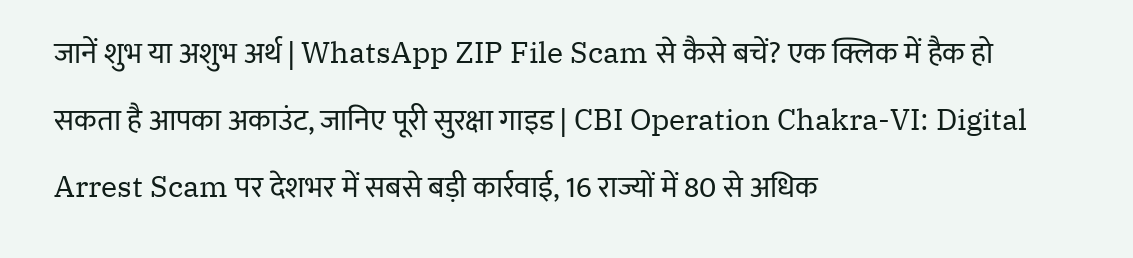जानें शुभ या अशुभ अर्थ | WhatsApp ZIP File Scam से कैसे बचें? एक क्लिक में हैक हो सकता है आपका अकाउंट, जानिए पूरी सुरक्षा गाइड | CBI Operation Chakra-VI: Digital Arrest Scam पर देशभर में सबसे बड़ी कार्रवाई, 16 राज्यों में 80 से अधिक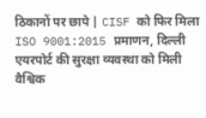ठिकानों पर छापे | CISF को फिर मिला ISO 9001:2015 प्रमाणन, दिल्ली एयरपोर्ट की सुरक्षा व्यवस्था को मिली वैश्विक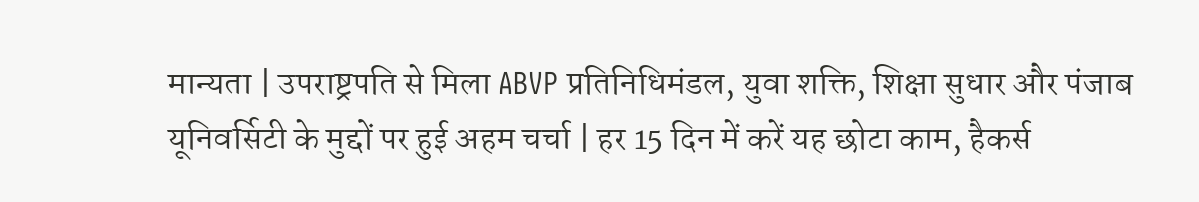मान्यता | उपराष्ट्रपति से मिला ABVP प्रतिनिधिमंडल, युवा शक्ति, शिक्षा सुधार और पंजाब यूनिवर्सिटी के मुद्दों पर हुई अहम चर्चा | हर 15 दिन में करें यह छोटा काम, हैकर्स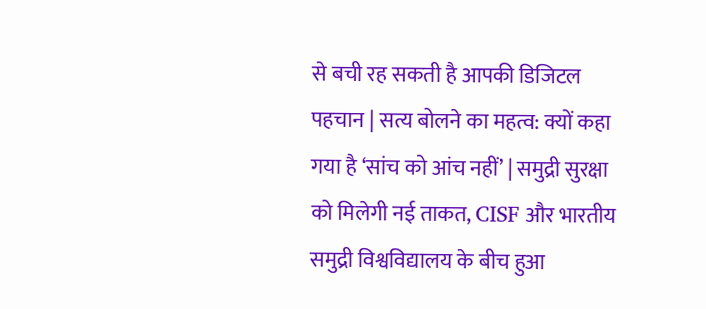से बची रह सकती है आपकी डिजिटल पहचान | सत्य बोलने का महत्व: क्यों कहा गया है ‘सांच को आंच नहीं’ | समुद्री सुरक्षा को मिलेगी नई ताकत, CISF और भारतीय समुद्री विश्वविद्यालय के बीच हुआ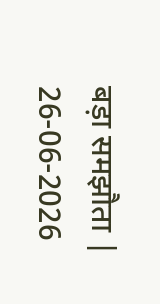बड़ा समझौता |
26-06-2026